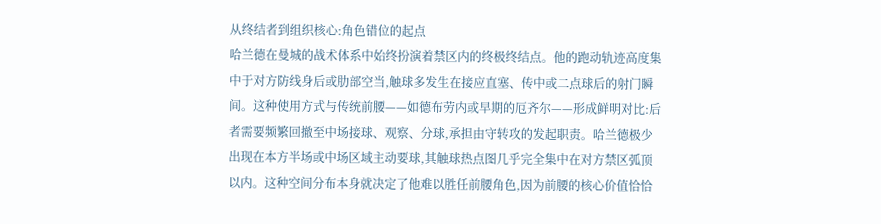从终结者到组织核心:角色错位的起点
哈兰德在曼城的战术体系中始终扮演着禁区内的终极终结点。他的跑动轨迹高度集中于对方防线身后或肋部空当,触球多发生在接应直塞、传中或二点球后的射门瞬间。这种使用方式与传统前腰——如德布劳内或早期的厄齐尔——形成鲜明对比:后者需要频繁回撤至中场接球、观察、分球,承担由守转攻的发起职责。哈兰德极少出现在本方半场或中场区域主动要球,其触球热点图几乎完全集中在对方禁区弧顶以内。这种空间分布本身就决定了他难以胜任前腰角色,因为前腰的核心价值恰恰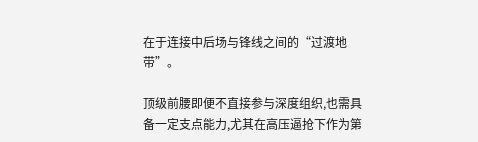在于连接中后场与锋线之间的“过渡地带”。

顶级前腰即便不直接参与深度组织,也需具备一定支点能力,尤其在高压逼抢下作为第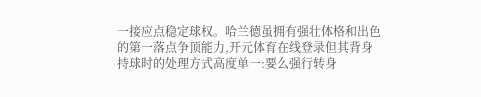一接应点稳定球权。哈兰德虽拥有强壮体格和出色的第一落点争顶能力,开元体育在线登录但其背身持球时的处理方式高度单一:要么强行转身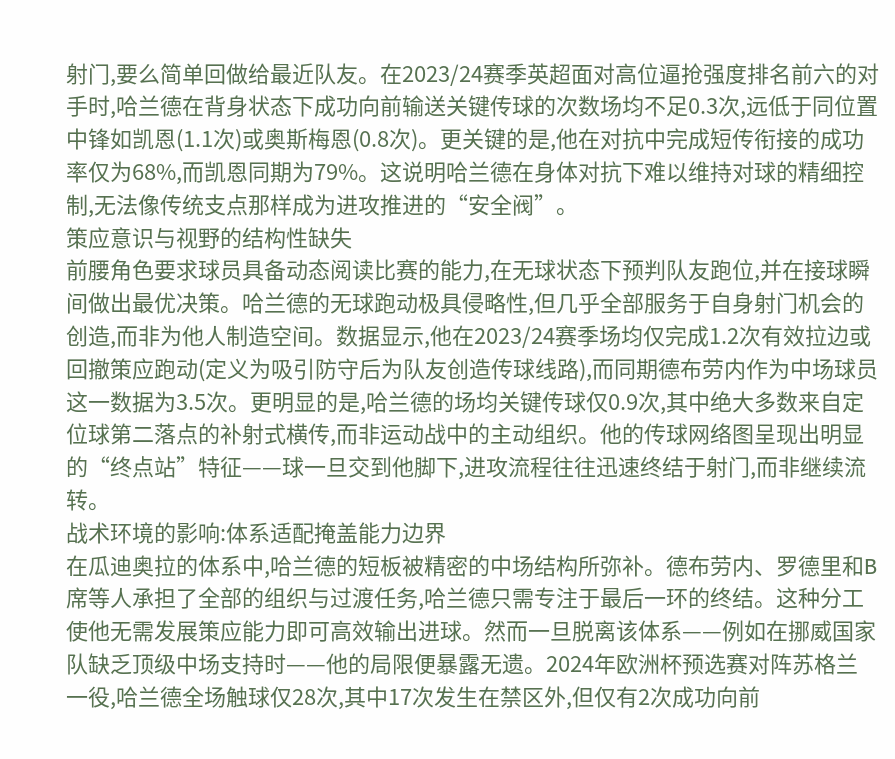射门,要么简单回做给最近队友。在2023/24赛季英超面对高位逼抢强度排名前六的对手时,哈兰德在背身状态下成功向前输送关键传球的次数场均不足0.3次,远低于同位置中锋如凯恩(1.1次)或奥斯梅恩(0.8次)。更关键的是,他在对抗中完成短传衔接的成功率仅为68%,而凯恩同期为79%。这说明哈兰德在身体对抗下难以维持对球的精细控制,无法像传统支点那样成为进攻推进的“安全阀”。
策应意识与视野的结构性缺失
前腰角色要求球员具备动态阅读比赛的能力,在无球状态下预判队友跑位,并在接球瞬间做出最优决策。哈兰德的无球跑动极具侵略性,但几乎全部服务于自身射门机会的创造,而非为他人制造空间。数据显示,他在2023/24赛季场均仅完成1.2次有效拉边或回撤策应跑动(定义为吸引防守后为队友创造传球线路),而同期德布劳内作为中场球员这一数据为3.5次。更明显的是,哈兰德的场均关键传球仅0.9次,其中绝大多数来自定位球第二落点的补射式横传,而非运动战中的主动组织。他的传球网络图呈现出明显的“终点站”特征——球一旦交到他脚下,进攻流程往往迅速终结于射门,而非继续流转。
战术环境的影响:体系适配掩盖能力边界
在瓜迪奥拉的体系中,哈兰德的短板被精密的中场结构所弥补。德布劳内、罗德里和B席等人承担了全部的组织与过渡任务,哈兰德只需专注于最后一环的终结。这种分工使他无需发展策应能力即可高效输出进球。然而一旦脱离该体系——例如在挪威国家队缺乏顶级中场支持时——他的局限便暴露无遗。2024年欧洲杯预选赛对阵苏格兰一役,哈兰德全场触球仅28次,其中17次发生在禁区外,但仅有2次成功向前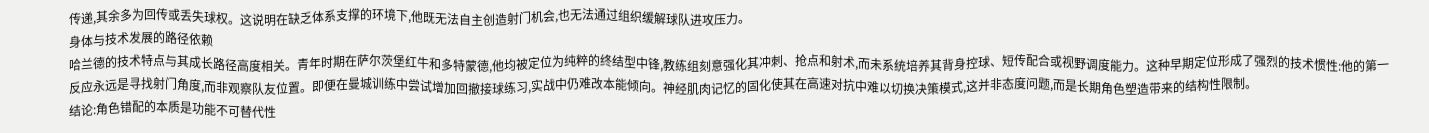传递,其余多为回传或丢失球权。这说明在缺乏体系支撑的环境下,他既无法自主创造射门机会,也无法通过组织缓解球队进攻压力。
身体与技术发展的路径依赖
哈兰德的技术特点与其成长路径高度相关。青年时期在萨尔茨堡红牛和多特蒙德,他均被定位为纯粹的终结型中锋,教练组刻意强化其冲刺、抢点和射术,而未系统培养其背身控球、短传配合或视野调度能力。这种早期定位形成了强烈的技术惯性:他的第一反应永远是寻找射门角度,而非观察队友位置。即便在曼城训练中尝试增加回撤接球练习,实战中仍难改本能倾向。神经肌肉记忆的固化使其在高速对抗中难以切换决策模式,这并非态度问题,而是长期角色塑造带来的结构性限制。
结论:角色错配的本质是功能不可替代性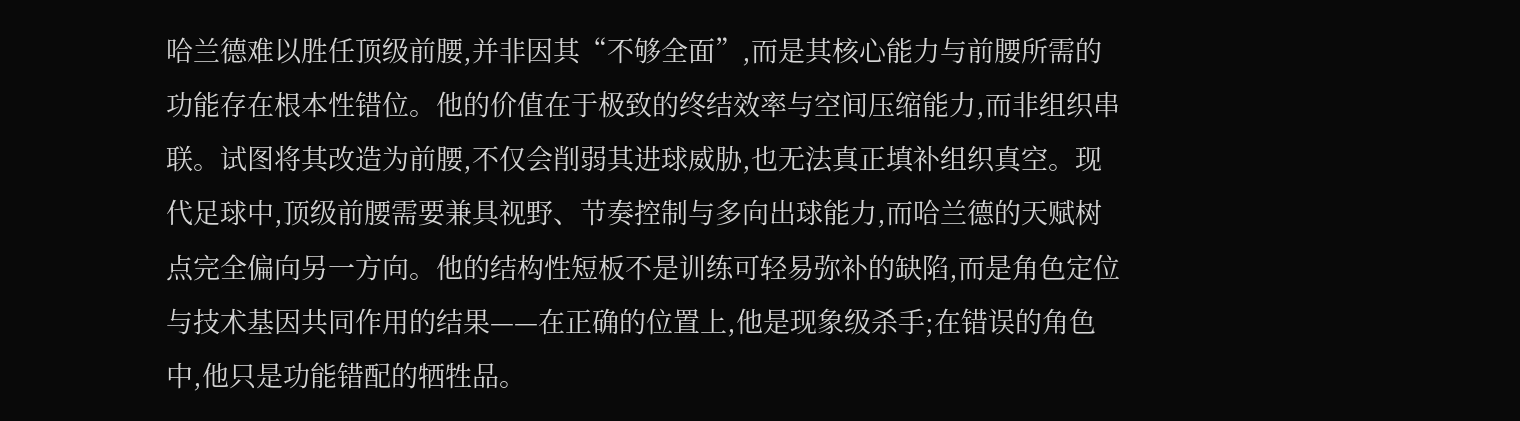哈兰德难以胜任顶级前腰,并非因其“不够全面”,而是其核心能力与前腰所需的功能存在根本性错位。他的价值在于极致的终结效率与空间压缩能力,而非组织串联。试图将其改造为前腰,不仅会削弱其进球威胁,也无法真正填补组织真空。现代足球中,顶级前腰需要兼具视野、节奏控制与多向出球能力,而哈兰德的天赋树点完全偏向另一方向。他的结构性短板不是训练可轻易弥补的缺陷,而是角色定位与技术基因共同作用的结果——在正确的位置上,他是现象级杀手;在错误的角色中,他只是功能错配的牺牲品。